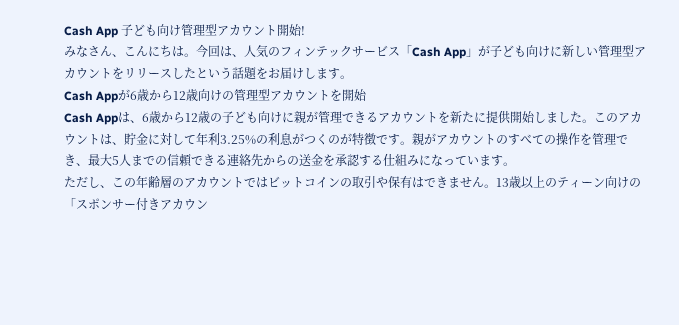Cash App 子ども向け管理型アカウント開始!
みなさん、こんにちは。今回は、人気のフィンテックサービス「Cash App」が子ども向けに新しい管理型アカウントをリリースしたという話題をお届けします。
Cash Appが6歳から12歳向けの管理型アカウントを開始
Cash Appは、6歳から12歳の子ども向けに親が管理できるアカウントを新たに提供開始しました。このアカウントは、貯金に対して年利3.25%の利息がつくのが特徴です。親がアカウントのすべての操作を管理でき、最大5人までの信頼できる連絡先からの送金を承認する仕組みになっています。
ただし、この年齢層のアカウントではビットコインの取引や保有はできません。13歳以上のティーン向けの「スポンサー付きアカウン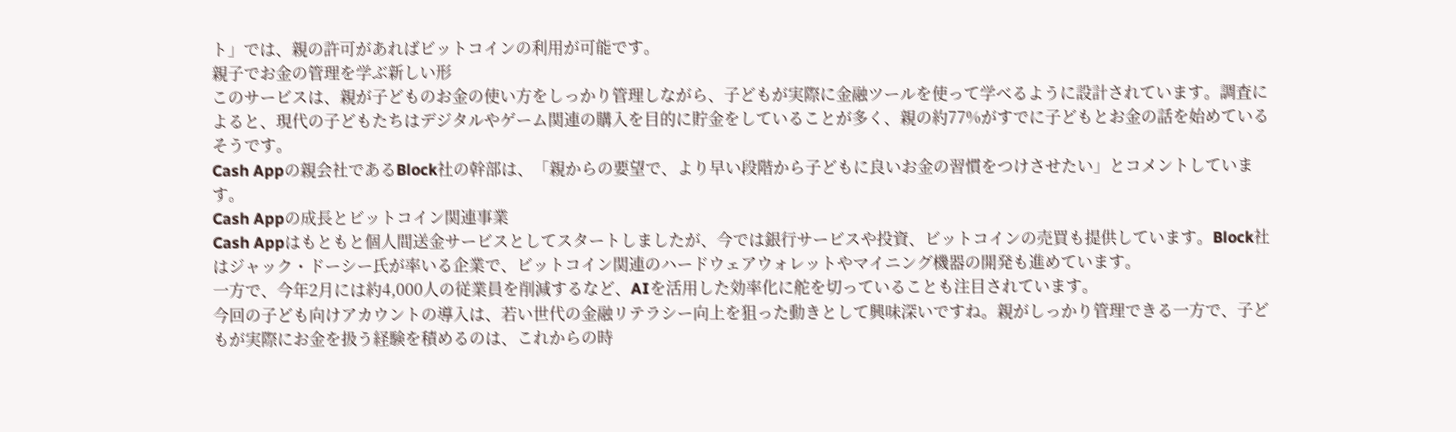ト」では、親の許可があればビットコインの利用が可能です。
親子でお金の管理を学ぶ新しい形
このサービスは、親が子どものお金の使い方をしっかり管理しながら、子どもが実際に金融ツールを使って学べるように設計されています。調査によると、現代の子どもたちはデジタルやゲーム関連の購入を目的に貯金をしていることが多く、親の約77%がすでに子どもとお金の話を始めているそうです。
Cash Appの親会社であるBlock社の幹部は、「親からの要望で、より早い段階から子どもに良いお金の習慣をつけさせたい」とコメントしています。
Cash Appの成長とビットコイン関連事業
Cash Appはもともと個人間送金サービスとしてスタートしましたが、今では銀行サービスや投資、ビットコインの売買も提供しています。Block社はジャック・ドーシー氏が率いる企業で、ビットコイン関連のハードウェアウォレットやマイニング機器の開発も進めています。
一方で、今年2月には約4,000人の従業員を削減するなど、AIを活用した効率化に舵を切っていることも注目されています。
今回の子ども向けアカウントの導入は、若い世代の金融リテラシー向上を狙った動きとして興味深いですね。親がしっかり管理できる一方で、子どもが実際にお金を扱う経験を積めるのは、これからの時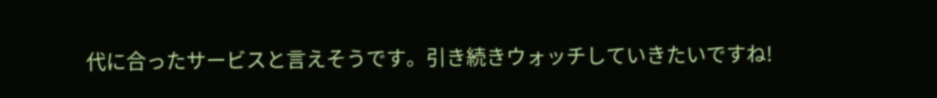代に合ったサービスと言えそうです。引き続きウォッチしていきたいですね!